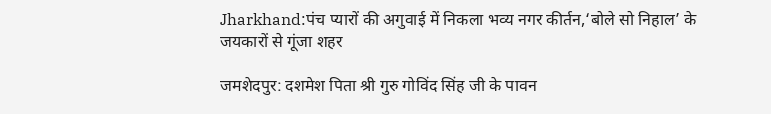Jharkhand:पंच प्यारों की अगुवाई में निकला भव्य नगर कीर्तन,‘बोले सो निहाल’ के जयकारों से गूंजा शहर

जमशेदपुर: दशमेश पिता श्री गुरु गोविंद सिंह जी के पावन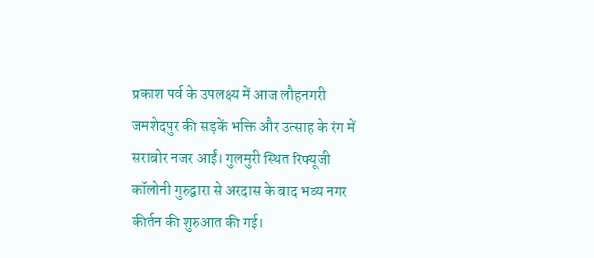प्रकाश पर्व के उपलक्ष्य में आज लौहनगरी जमशेदपुर की सड़कें भक्ति और उत्साह के रंग में सराबोर नजर आईं। गुलमुरी स्थित रिफ्यूजी कॉलोनी गुरुद्वारा से अरदास के बाद भव्य नगर कीर्तन की शुरुआत की गई।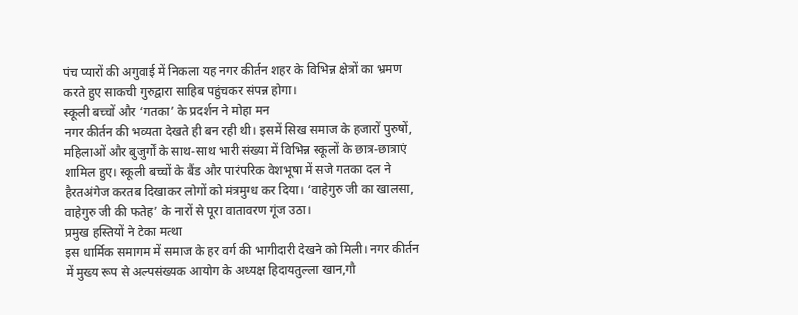पंच प्यारों की अगुवाई में निकला यह नगर कीर्तन शहर के विभिन्न क्षेत्रों का भ्रमण करते हुए साकची गुरुद्वारा साहिब पहुंचकर संपन्न होगा।
स्कूली बच्चों और ‘गतका’ के प्रदर्शन ने मोहा मन
नगर कीर्तन की भव्यता देखते ही बन रही थी। इसमें सिख समाज के हजारों पुरुषों, महिलाओं और बुजुर्गों के साथ-साथ भारी संख्या में विभिन्न स्कूलों के छात्र-छात्राएं शामिल हुए। स्कूली बच्चों के बैंड और पारंपरिक वेशभूषा में सजे गतका दल ने हैरतअंगेज करतब दिखाकर लोगों को मंत्रमुग्ध कर दिया। ‘वाहेगुरु जी का खालसा, वाहेगुरु जी की फतेह’ के नारों से पूरा वातावरण गूंज उठा।
प्रमुख हस्तियों ने टेका मत्था
इस धार्मिक समागम में समाज के हर वर्ग की भागीदारी देखने को मिली। नगर कीर्तन में मुख्य रूप से अल्पसंख्यक आयोग के अध्यक्ष हिदायतुल्ला खान,गौ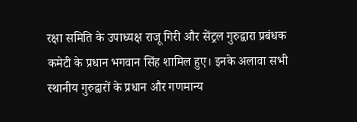रक्षा समिति के उपाध्यक्ष राजू गिरी और सेंट्रल गुरुद्वारा प्रबंधक कमेटी के प्रधान भगवान सिंह शामिल हुए। इनके अलावा सभी स्थानीय गुरुद्वारों के प्रधान और गणमान्य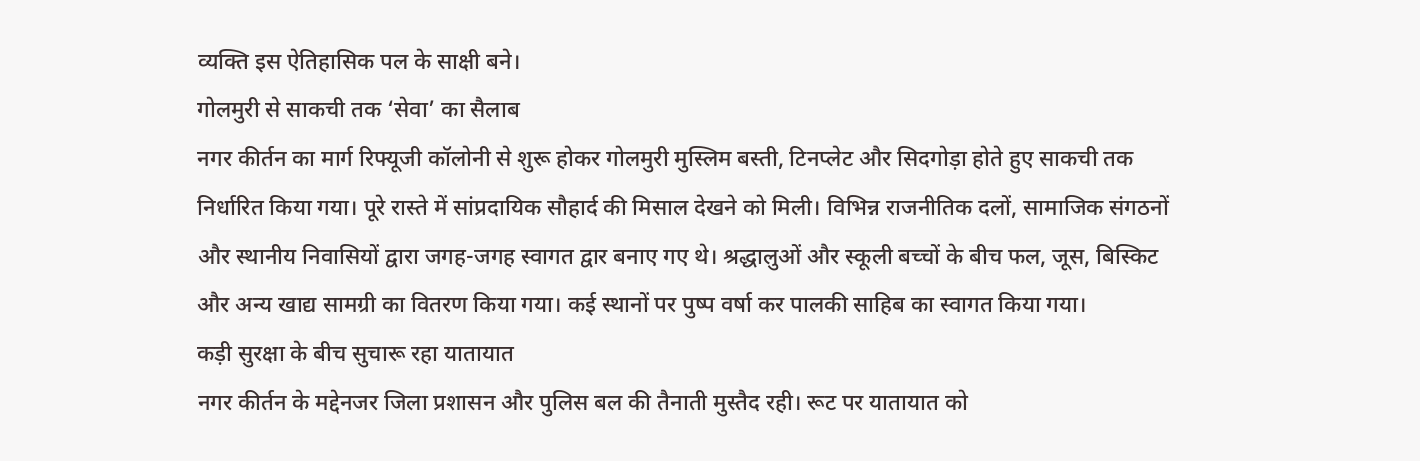व्यक्ति इस ऐतिहासिक पल के साक्षी बने।
गोलमुरी से साकची तक ‘सेवा’ का सैलाब
नगर कीर्तन का मार्ग रिफ्यूजी कॉलोनी से शुरू होकर गोलमुरी मुस्लिम बस्ती, टिनप्लेट और सिदगोड़ा होते हुए साकची तक निर्धारित किया गया। पूरे रास्ते में सांप्रदायिक सौहार्द की मिसाल देखने को मिली। विभिन्न राजनीतिक दलों, सामाजिक संगठनों और स्थानीय निवासियों द्वारा जगह-जगह स्वागत द्वार बनाए गए थे। श्रद्धालुओं और स्कूली बच्चों के बीच फल, जूस, बिस्किट और अन्य खाद्य सामग्री का वितरण किया गया। कई स्थानों पर पुष्प वर्षा कर पालकी साहिब का स्वागत किया गया।
कड़ी सुरक्षा के बीच सुचारू रहा यातायात
नगर कीर्तन के मद्देनजर जिला प्रशासन और पुलिस बल की तैनाती मुस्तैद रही। रूट पर यातायात को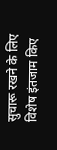सुचारू रखने के लिए विशेष इंतजाम किए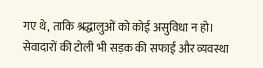गए थे, ताकि श्रद्धालुओं को कोई असुविधा न हो। सेवादारों की टोली भी सड़क की सफाई और व्यवस्था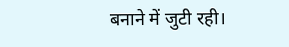बनाने में जुटी रही।